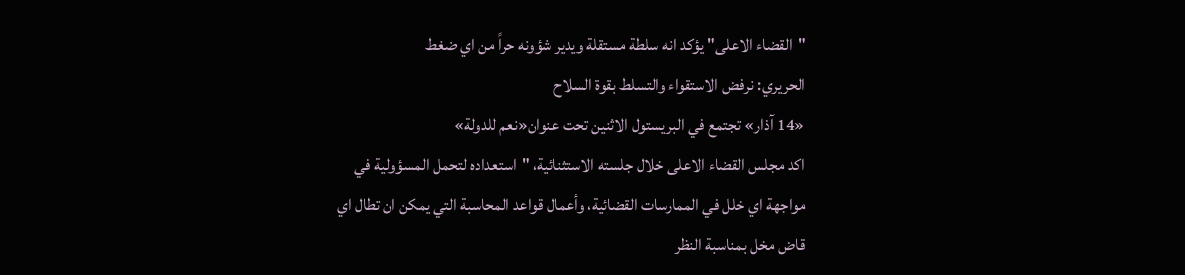"القضاء الاعلى" يؤكد انه سلطة مستقلة ويدير شؤونه حراً من اي ضغط
الحريري: نرفض الاستقواء والتسلط بقوة السلاح
«14 آذار» تجتمع في البريستول الاثنين تحت عنوان«نعم للدولة»
اكد مجلس القضاء الاعلى خلال جلسته الاستثنائية، "استعداده لتحمل المسؤولية في مواجهة اي خلل في الممارسات القضائية، وأعمال قواعد المحاسبة التي يمكن ان تطال اي قاض مخل بمناسبة النظر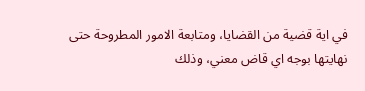في اية قضية من القضايا، ومتابعة الامور المطروحة حتى نهايتها بوجه اي قاض معني، وذلك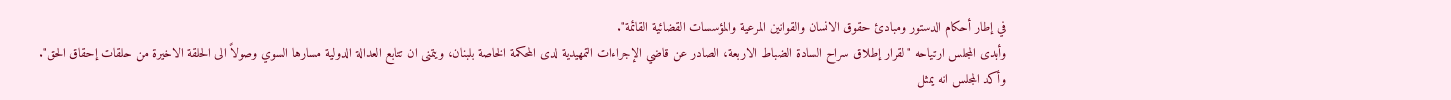في إطار أحكام الدستور ومبادئ حقوق الانسان والقوانين المرعية والمؤسسات القضائية القائمة".
وأبدى المجلس ارتياحه "لقرار إطلاق سراح السادة الضباط الاربعة، الصادر عن قاضي الإجراءات التمهيدية لدى المحكمة الخاصة بلبنان، ويتمنى ان تتابع العدالة الدولية مسارها السوي وصولاً الى الحلقة الاخيرة من حلقات إحقاق الحق".
وأكد المجلس انه يمثل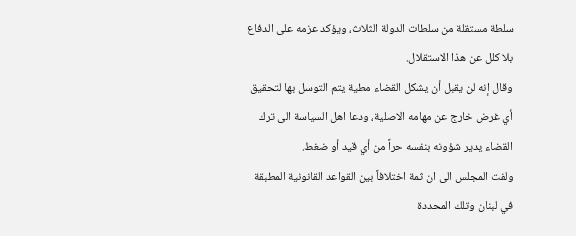سلطة مستقلة من سلطات الدولة الثلاث، ويؤكد عزمه على الدفاع بلا كلل عن هذا الاستقلال.
وقال إنه لن يقبل أن يشكل القضاء مطية يتم التوسل بها لتحقيق أي غرض خارج عن مهامه الاصلية، ودعا اهل السياسة الى ترك القضاء يدير شؤونه بنفسه حراً من أي قيد أو ضغط.
ولفت المجلس الى ان ثمة اختلافاً بين القواعد القانونية المطبقة في لبنان وتلك المحددة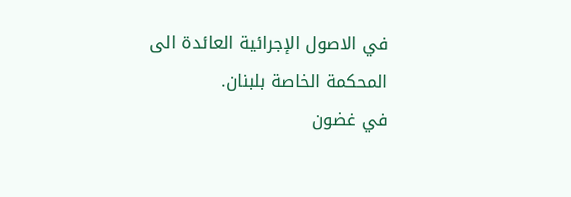في الاصول الإجرائية العائدة الى المحكمة الخاصة بلبنان.
في غضون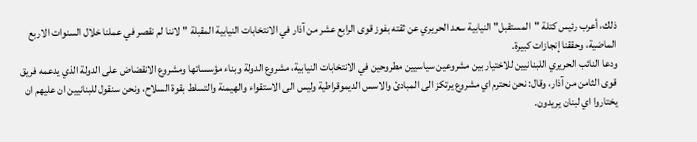ذلك، أعرب رئيس كتلة "المستقبل" النيابية سعد الحريري عن ثقته بفوز قوى الرابع عشر من آذار في الانتخابات النيابية المقبلة "لاننا لم نقصر في عملنا خلال السنوات الاربع الماضية، وحققنا إنجازات كبيرة.
ودعا النائب الحريري اللبنانيين للاختيار بين مشروعين سياسيين مطروحين في الانتخابات النيابية، مشروع الدولة وبناء مؤسساتها ومشروع الانقضاض على الدولة الذي يدعمه فريق قوى الثامن من آذار، وقال: نحن نحترم اي مشروع يرتكز الى المبادئ والاسس الديموقراطية وليس الى الاستقواء والهيمنة والتسلط بقوة السلاح، ونحن سنقول للبنانيين ان عليهم ان يختاروا اي لبنان يريدون.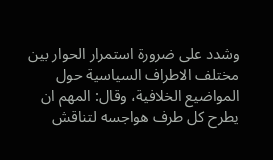وشدد على ضرورة استمرار الحوار بين مختلف الاطراف السياسية حول المواضيع الخلافية، وقال: المهم ان يطرح كل طرف هواجسه لتناقش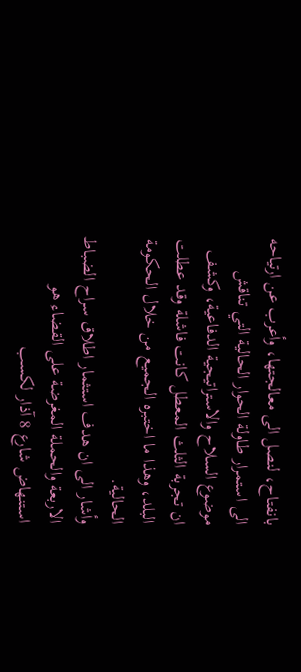بانفتاح، لنصل الى معالجتها، وأعرب عن ارتياحه الى استمرار طاولة الحوار الحالية التي تناقش موضوع السلاح والاستراتيجية الدفاعية، وكشف ان تجربة الثلث المعطل كانت فاشلة وقد عطلت البلد، وهذا ما اختبره الجميع من خلال الحكومة الحالية.
وأشار الى ان هدف استثمار اطلاق سراح الضباط الاربعة والحملة المغرضة على القضاء هو استنهاض شارع 8 آذار لكسب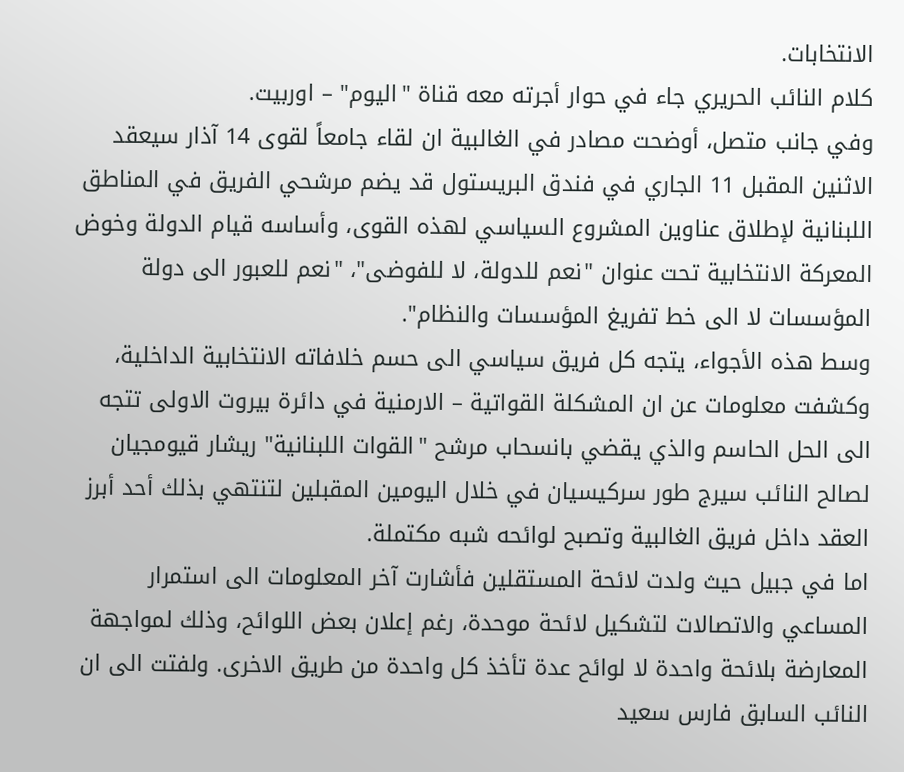الانتخابات.
كلام النائب الحريري جاء في حوار أجرته معه قناة "اليوم" – اوربيت.
وفي جانب متصل، أوضحت مصادر في الغالبية ان لقاء جامعاً لقوى 14 آذار سيعقد الاثنين المقبل 11 الجاري في فندق البريستول قد يضم مرشحي الفريق في المناطق اللبنانية لإطلاق عناوين المشروع السياسي لهذه القوى، وأساسه قيام الدولة وخوض المعركة الانتخابية تحت عنوان "نعم للدولة، لا للفوضى"، "نعم للعبور الى دولة المؤسسات لا الى خط تفريغ المؤسسات والنظام".
وسط هذه الأجواء، يتجه كل فريق سياسي الى حسم خلافاته الانتخابية الداخلية، وكشفت معلومات عن ان المشكلة القواتية – الارمنية في دائرة بيروت الاولى تتجه الى الحل الحاسم والذي يقضي بانسحاب مرشح "القوات اللبنانية" ريشار قيومجيان لصالح النائب سيرج طور سركيسيان في خلال اليومين المقبلين لتنتهي بذلك أحد أبرز العقد داخل فريق الغالبية وتصبح لوائحه شبه مكتملة.
اما في جبيل حيث ولدت لائحة المستقلين فأشارت آخر المعلومات الى استمرار المساعي والاتصالات لتشكيل لائحة موحدة، رغم إعلان بعض اللوائح، وذلك لمواجهة المعارضة بلائحة واحدة لا لوائح عدة تأخذ كل واحدة من طريق الاخرى. ولفتت الى ان النائب السابق فارس سعيد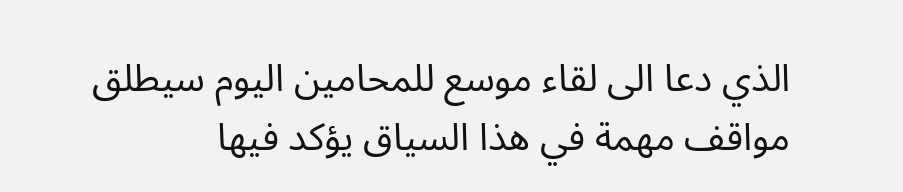الذي دعا الى لقاء موسع للمحامين اليوم سيطلق مواقف مهمة في هذا السياق يؤكد فيها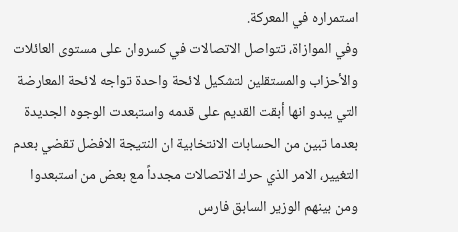استمراره في المعركة.
وفي الموازاة، تتواصل الاتصالات في كسروان على مستوى العائلات والأحزاب والمستقلين لتشكيل لائحة واحدة تواجه لائحة المعارضة التي يبدو انها أبقت القديم على قدمه واستبعدت الوجوه الجديدة بعدما تبين من الحسابات الانتخابية ان النتيجة الافضل تقضي بعدم التغيير، الامر الذي حرك الاتصالات مجدداً مع بعض من استبعدوا ومن بينهم الوزير السابق فارس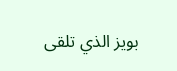بويز الذي تلقى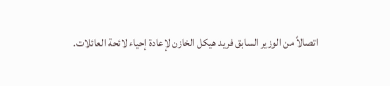اتصالاً من الوزير السابق فريد هيكل الخازن لإعادة إحياء لائحة العائلات.